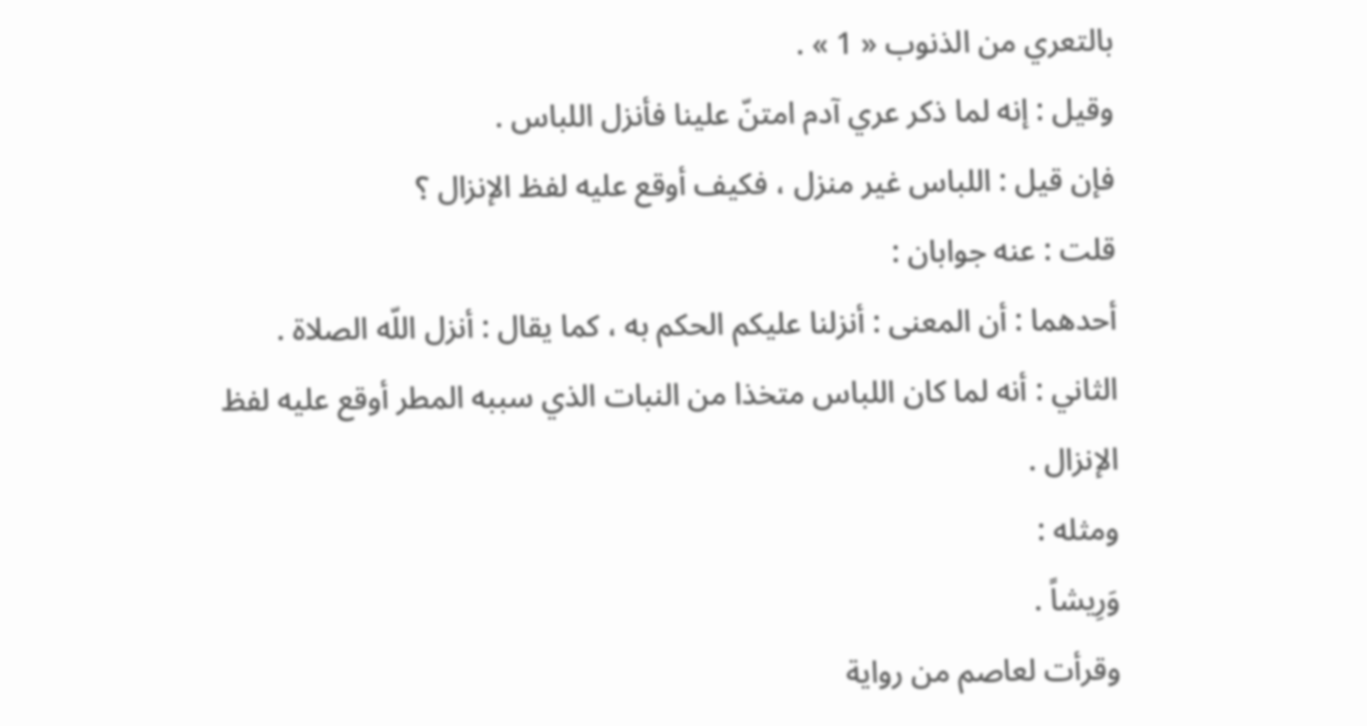بالتعري من الذنوب « 1 » .
وقيل : إنه لما ذكر عري آدم امتنّ علينا فأنزل اللباس .
فإن قيل : اللباس غير منزل ، فكيف أوقع عليه لفظ الإنزال ؟
قلت : عنه جوابان :
أحدهما : أن المعنى : أنزلنا عليكم الحكم به ، كما يقال : أنزل اللّه الصلاة .
الثاني : أنه لما كان اللباس متخذا من النبات الذي سببه المطر أوقع عليه لفظ الإنزال .
ومثله :
وَرِيشاً .
وقرأت لعاصم من رواية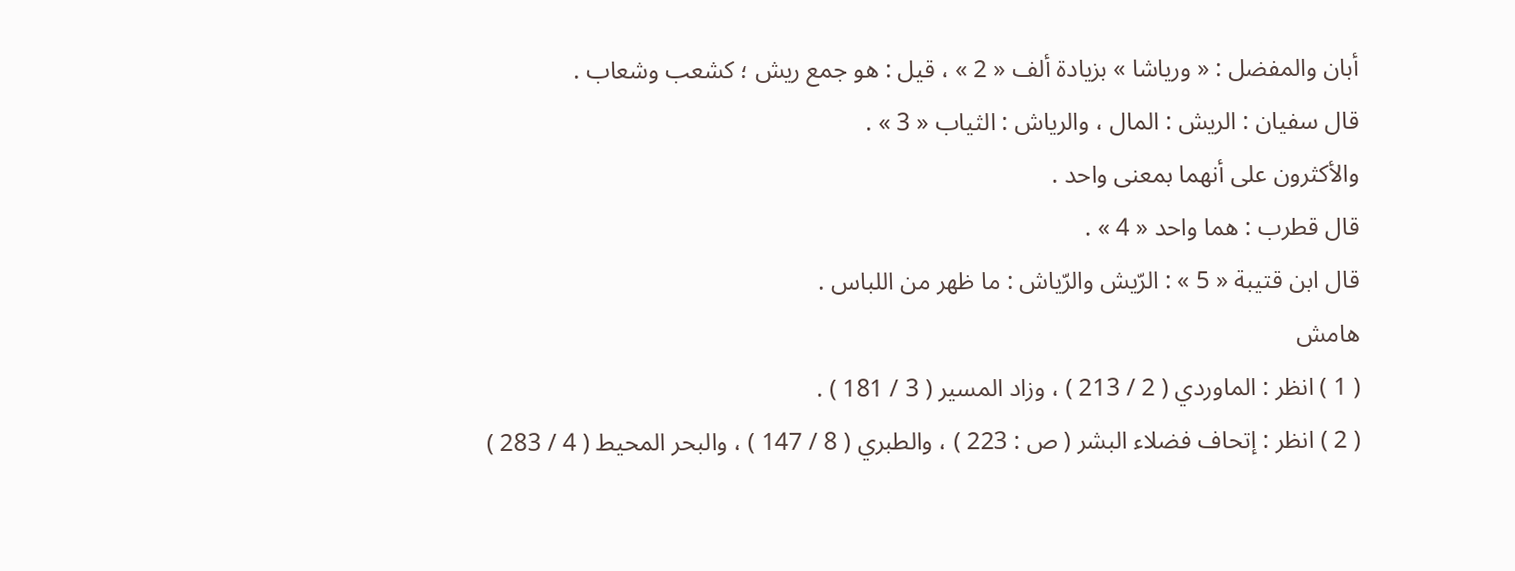أبان والمفضل : « ورياشا » بزيادة ألف « 2 » ، قيل : هو جمع ريش ؛ كشعب وشعاب .
قال سفيان : الريش : المال ، والرياش : الثياب « 3 » .
والأكثرون على أنهما بمعنى واحد .
قال قطرب : هما واحد « 4 » .
قال ابن قتيبة « 5 » : الرّيش والرّياش : ما ظهر من اللباس .
هامش
( 1 ) انظر : الماوردي ( 2 / 213 ) ، وزاد المسير ( 3 / 181 ) .
( 2 ) انظر : إتحاف فضلاء البشر ( ص : 223 ) ، والطبري ( 8 / 147 ) ، والبحر المحيط ( 4 / 283 )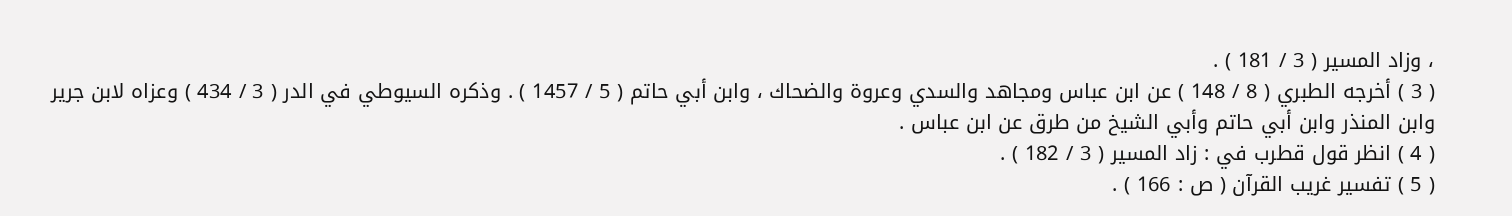، وزاد المسير ( 3 / 181 ) .
( 3 ) أخرجه الطبري ( 8 / 148 ) عن ابن عباس ومجاهد والسدي وعروة والضحاك ، وابن أبي حاتم ( 5 / 1457 ) . وذكره السيوطي في الدر ( 3 / 434 ) وعزاه لابن جرير وابن المنذر وابن أبي حاتم وأبي الشيخ من طرق عن ابن عباس .
( 4 ) انظر قول قطرب في : زاد المسير ( 3 / 182 ) .
( 5 ) تفسير غريب القرآن ( ص : 166 ) .